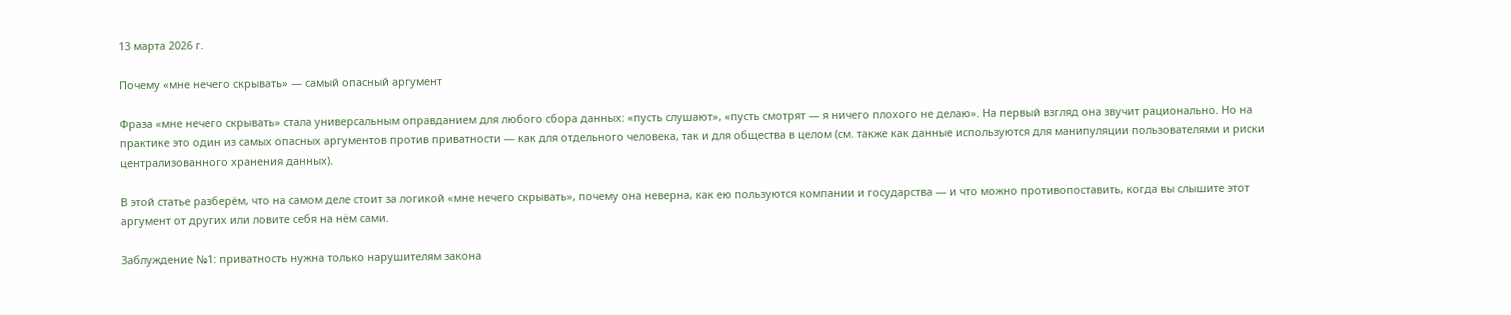13 марта 2026 г.

Почему «мне нечего скрывать» — самый опасный аргумент

Фраза «мне нечего скрывать» стала универсальным оправданием для любого сбора данных: «пусть слушают», «пусть смотрят — я ничего плохого не делаю». На первый взгляд она звучит рационально. Но на практике это один из самых опасных аргументов против приватности — как для отдельного человека, так и для общества в целом (см. также как данные используются для манипуляции пользователями и риски централизованного хранения данных).

В этой статье разберём, что на самом деле стоит за логикой «мне нечего скрывать», почему она неверна, как ею пользуются компании и государства — и что можно противопоставить, когда вы слышите этот аргумент от других или ловите себя на нём сами.

Заблуждение №1: приватность нужна только нарушителям закона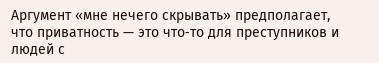Аргумент «мне нечего скрывать» предполагает, что приватность — это что‑то для преступников и людей с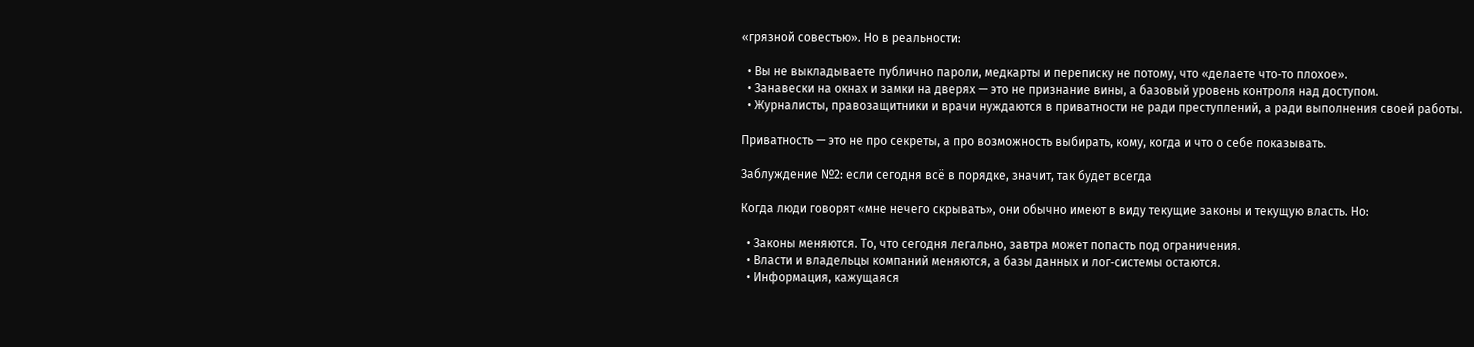«грязной совестью». Но в реальности:

  • Вы не выкладываете публично пароли, медкарты и переписку не потому, что «делаете что‑то плохое».
  • Занавески на окнах и замки на дверях — это не признание вины, а базовый уровень контроля над доступом.
  • Журналисты, правозащитники и врачи нуждаются в приватности не ради преступлений, а ради выполнения своей работы.

Приватность — это не про секреты, а про возможность выбирать, кому, когда и что о себе показывать.

Заблуждение №2: если сегодня всё в порядке, значит, так будет всегда

Когда люди говорят «мне нечего скрывать», они обычно имеют в виду текущие законы и текущую власть. Но:

  • Законы меняются. То, что сегодня легально, завтра может попасть под ограничения.
  • Власти и владельцы компаний меняются, а базы данных и лог‑системы остаются.
  • Информация, кажущаяся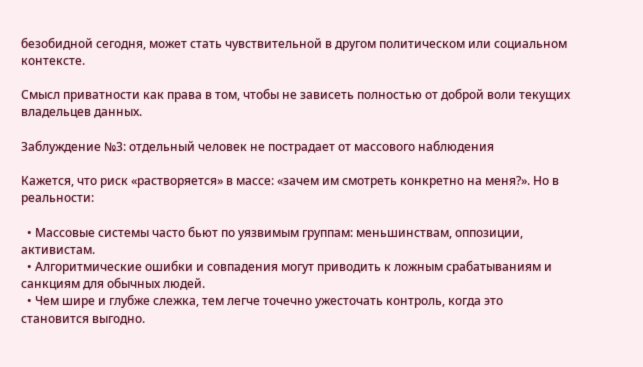безобидной сегодня, может стать чувствительной в другом политическом или социальном контексте.

Смысл приватности как права в том, чтобы не зависеть полностью от доброй воли текущих владельцев данных.

Заблуждение №3: отдельный человек не пострадает от массового наблюдения

Кажется, что риск «растворяется» в массе: «зачем им смотреть конкретно на меня?». Но в реальности:

  • Массовые системы часто бьют по уязвимым группам: меньшинствам, оппозиции, активистам.
  • Алгоритмические ошибки и совпадения могут приводить к ложным срабатываниям и санкциям для обычных людей.
  • Чем шире и глубже слежка, тем легче точечно ужесточать контроль, когда это становится выгодно.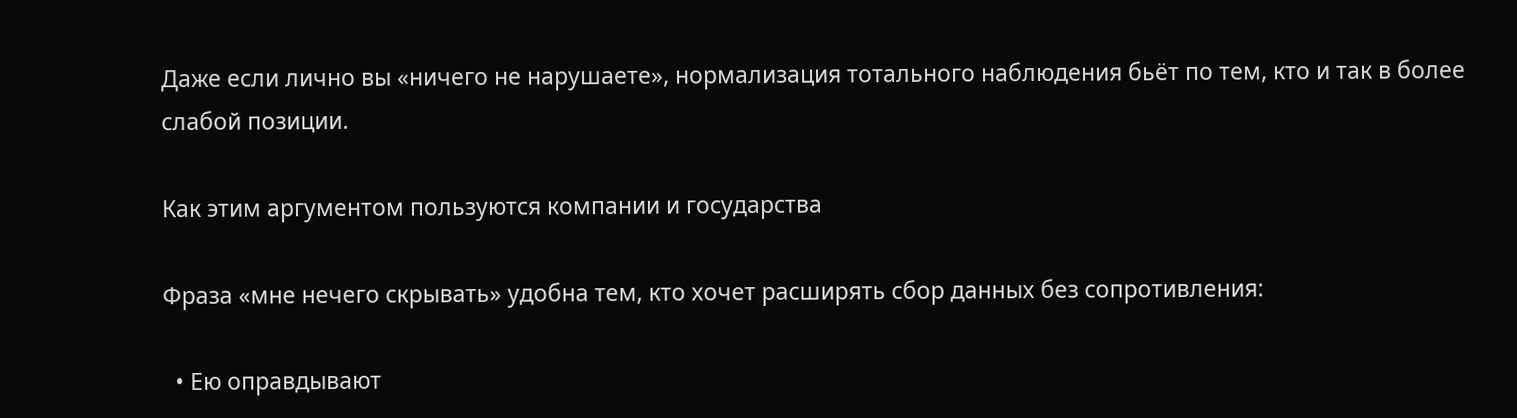Даже если лично вы «ничего не нарушаете», нормализация тотального наблюдения бьёт по тем, кто и так в более слабой позиции.

Как этим аргументом пользуются компании и государства

Фраза «мне нечего скрывать» удобна тем, кто хочет расширять сбор данных без сопротивления:

  • Ею оправдывают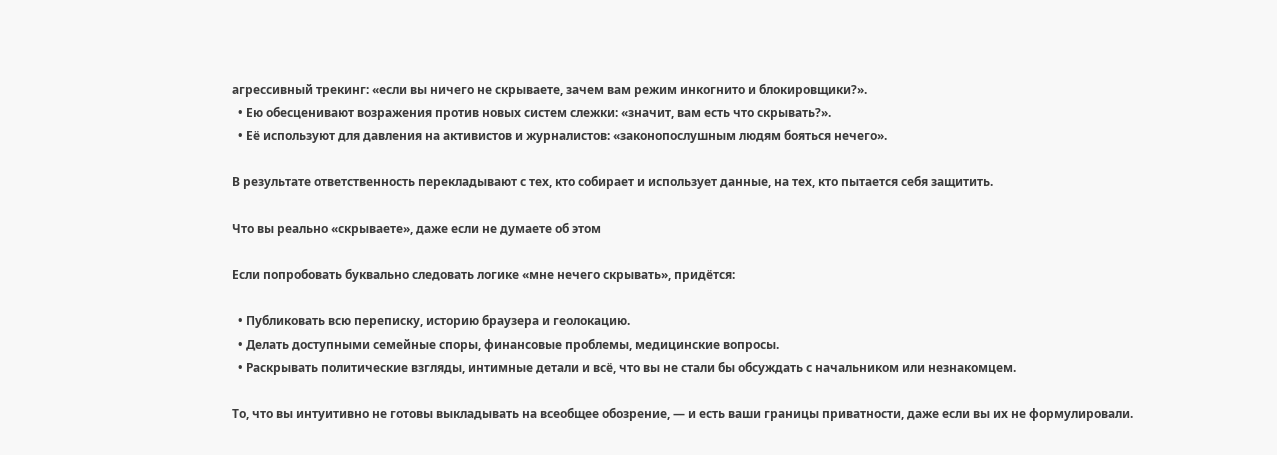агрессивный трекинг: «если вы ничего не скрываете, зачем вам режим инкогнито и блокировщики?».
  • Ею обесценивают возражения против новых систем слежки: «значит, вам есть что скрывать?».
  • Её используют для давления на активистов и журналистов: «законопослушным людям бояться нечего».

В результате ответственность перекладывают с тех, кто собирает и использует данные, на тех, кто пытается себя защитить.

Что вы реально «скрываете», даже если не думаете об этом

Если попробовать буквально следовать логике «мне нечего скрывать», придётся:

  • Публиковать всю переписку, историю браузера и геолокацию.
  • Делать доступными семейные споры, финансовые проблемы, медицинские вопросы.
  • Раскрывать политические взгляды, интимные детали и всё, что вы не стали бы обсуждать с начальником или незнакомцем.

То, что вы интуитивно не готовы выкладывать на всеобщее обозрение, — и есть ваши границы приватности, даже если вы их не формулировали.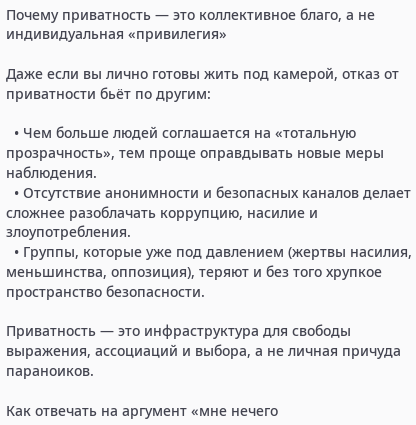Почему приватность — это коллективное благо, а не индивидуальная «привилегия»

Даже если вы лично готовы жить под камерой, отказ от приватности бьёт по другим:

  • Чем больше людей соглашается на «тотальную прозрачность», тем проще оправдывать новые меры наблюдения.
  • Отсутствие анонимности и безопасных каналов делает сложнее разоблачать коррупцию, насилие и злоупотребления.
  • Группы, которые уже под давлением (жертвы насилия, меньшинства, оппозиция), теряют и без того хрупкое пространство безопасности.

Приватность — это инфраструктура для свободы выражения, ассоциаций и выбора, а не личная причуда параноиков.

Как отвечать на аргумент «мне нечего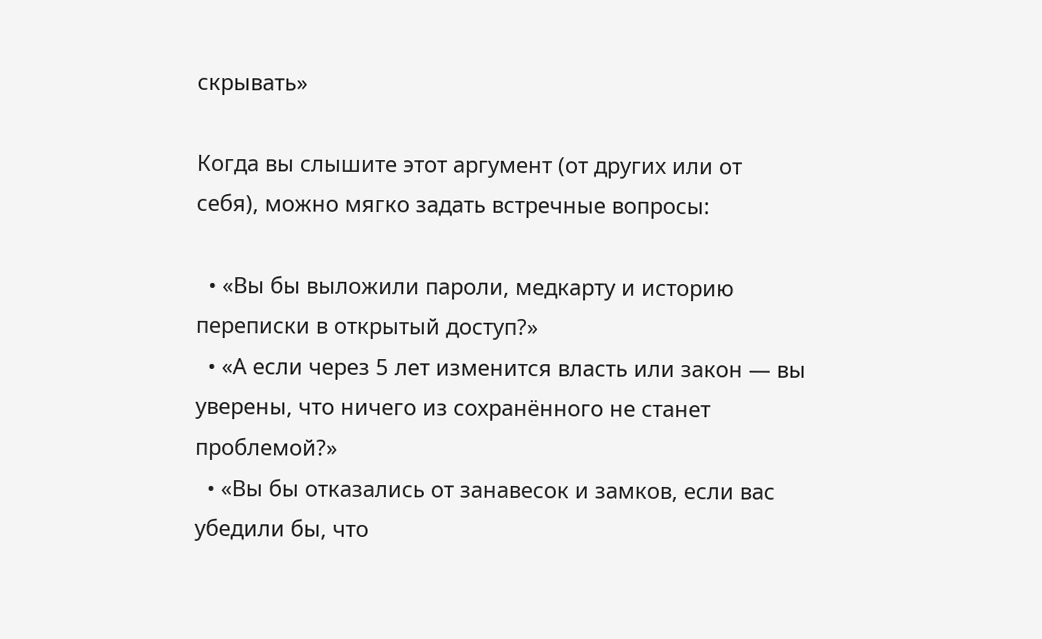скрывать»

Когда вы слышите этот аргумент (от других или от себя), можно мягко задать встречные вопросы:

  • «Вы бы выложили пароли, медкарту и историю переписки в открытый доступ?»
  • «А если через 5 лет изменится власть или закон — вы уверены, что ничего из сохранённого не станет проблемой?»
  • «Вы бы отказались от занавесок и замков, если вас убедили бы, что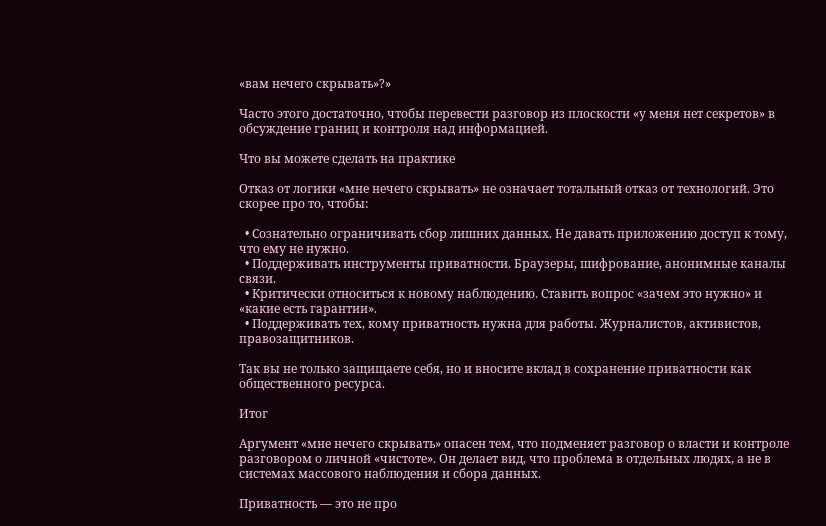«вам нечего скрывать»?»

Часто этого достаточно, чтобы перевести разговор из плоскости «у меня нет секретов» в обсуждение границ и контроля над информацией.

Что вы можете сделать на практике

Отказ от логики «мне нечего скрывать» не означает тотальный отказ от технологий. Это скорее про то, чтобы:

  • Сознательно ограничивать сбор лишних данных. Не давать приложению доступ к тому, что ему не нужно.
  • Поддерживать инструменты приватности. Браузеры, шифрование, анонимные каналы связи.
  • Критически относиться к новому наблюдению. Ставить вопрос «зачем это нужно» и «какие есть гарантии».
  • Поддерживать тех, кому приватность нужна для работы. Журналистов, активистов, правозащитников.

Так вы не только защищаете себя, но и вносите вклад в сохранение приватности как общественного ресурса.

Итог

Аргумент «мне нечего скрывать» опасен тем, что подменяет разговор о власти и контроле разговором о личной «чистоте». Он делает вид, что проблема в отдельных людях, а не в системах массового наблюдения и сбора данных.

Приватность — это не про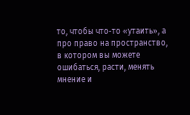то, чтобы что‑то «утаить», а про право на пространство, в котором вы можете ошибаться, расти, менять мнение и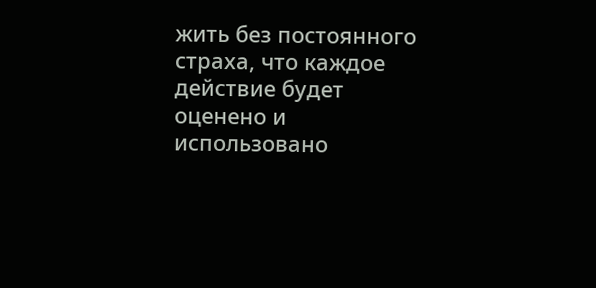жить без постоянного страха, что каждое действие будет оценено и использовано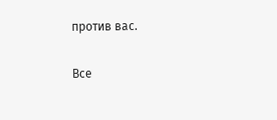против вас.

Все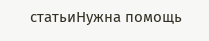статьиНужна помощь